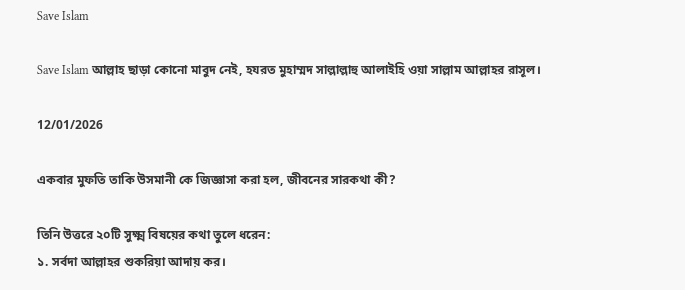Save Islam

Save Islam আল্লাহ ছাড়া কোনো মাবুদ নেই, হযরত মুহাম্মদ সাল্লাল্লাহু আলাইহি ওয়া সাল্লাম আল্লাহর রাসূল।

12/01/2026

একবার মুফতি তাকি উসমানী কে জিজ্ঞাসা করা হল, জীবনের সারকথা কী?

তিনি উত্তরে ২০টি সুক্ষ্ম বিষয়ের কথা তুলে ধরেন:
১. সর্বদা আল্লাহর শুকরিয়া আদায় কর।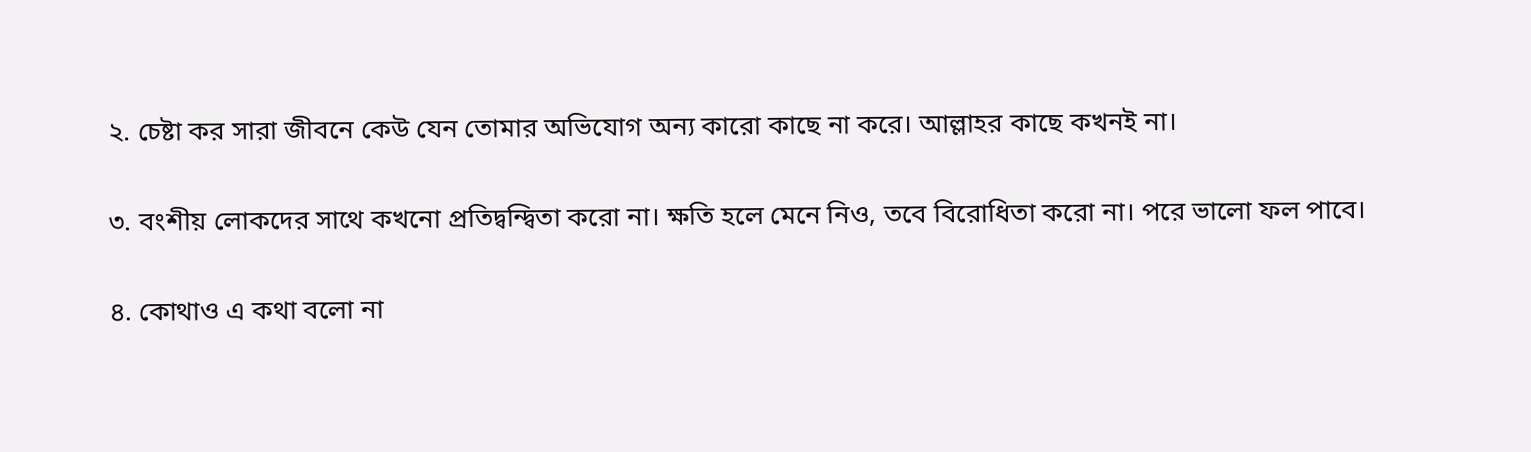২. চেষ্টা কর সারা জীবনে কেউ যেন তোমার অভিযোগ অন্য কারো কাছে না করে। আল্লাহর কাছে কখনই না।

৩. বংশীয় লোকদের সাথে কখনো প্রতিদ্বন্দ্বিতা করো না। ক্ষতি হলে মেনে নিও, তবে বিরোধিতা করো না। পরে ভালো ফল পাবে।

৪. কোথাও এ কথা বলো না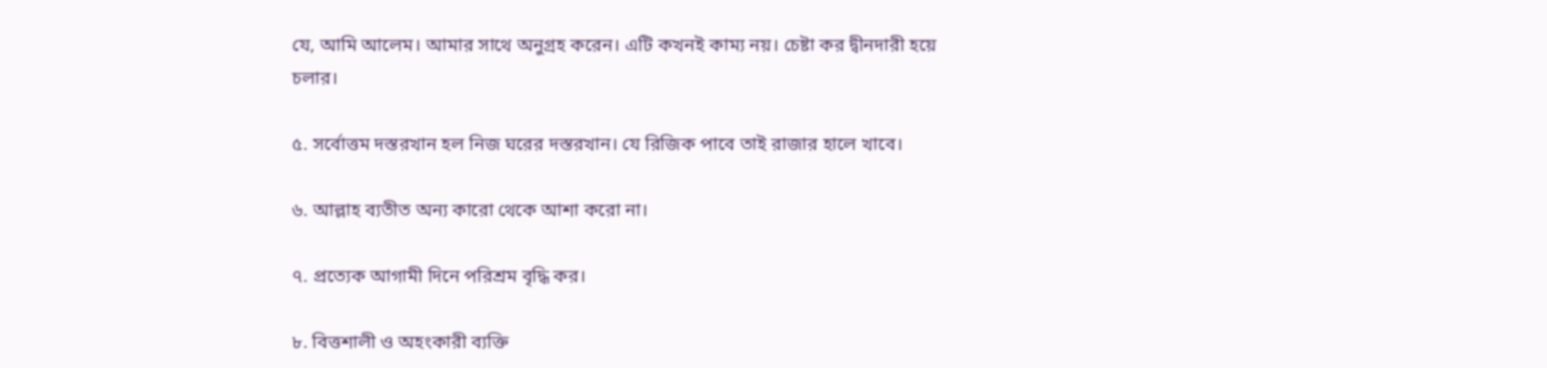যে, আমি আলেম। আমার সাথে অনুগ্রহ করেন। এটি কখনই কাম্য নয়। চেষ্টা কর দ্বীনদারী হয়ে চলার।

৫. সর্বোত্তম দস্তরখান হল নিজ ঘরের দস্তরখান। যে রিজিক পাবে তাই রাজার হালে খাবে।

৬. আল্লাহ ব্যতীত অন্য কারো থেকে আশা করো না।

৭. প্রত্যেক আগামী দিনে পরিশ্রম বৃদ্ধি কর।

৮. বিত্তশালী ও অহংকারী ব্যক্তি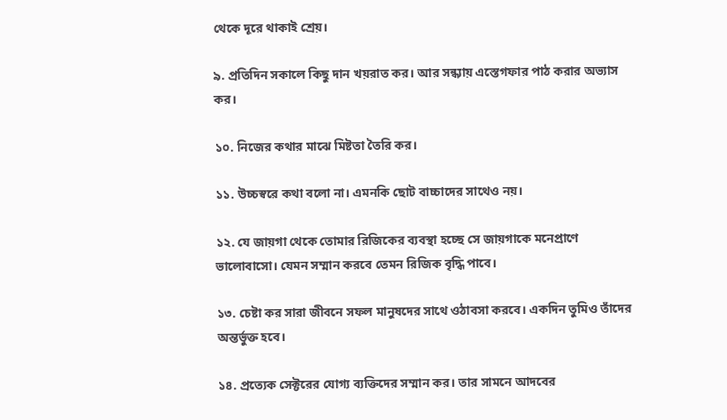থেকে দূরে থাকাই শ্রেয়।

৯. প্রতিদিন সকালে কিছু দান খয়রাত কর। আর সন্ধ্যায় এস্তেগফার পাঠ করার অভ্যাস কর।

১০. নিজের কথার মাঝে মিষ্টতা তৈরি কর।

১১. উচ্চস্বরে কথা বলো না। এমনকি ছোট বাচ্চাদের সাথেও নয়।

১২. যে জায়গা থেকে তোমার রিজিকের ব্যবস্থা হচ্ছে সে জায়গাকে মনেপ্রাণে ভালোবাসো। যেমন সম্মান করবে তেমন রিজিক বৃদ্ধি পাবে।

১৩. চেষ্টা কর সারা জীবনে সফল মানুষদের সাথে ওঠাবসা করবে। একদিন তুমিও তাঁদের অন্তর্ভুক্ত হবে।

১৪. প্রত্যেক সেক্টরের যোগ্য ব্যক্তিদের সম্মান কর। তার সামনে আদবের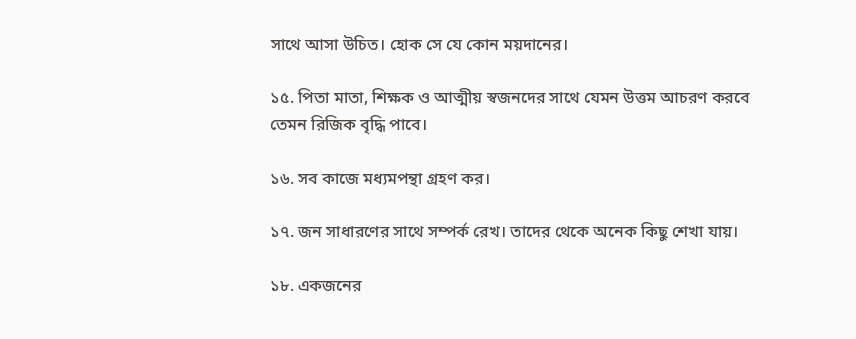সাথে আসা উচিত। হোক সে যে কোন ময়দানের।

১৫. পিতা মাতা, শিক্ষক ও আত্মীয় স্বজনদের সাথে যেমন উত্তম আচরণ করবে তেমন রিজিক বৃদ্ধি পাবে।

১৬. সব কাজে মধ্যমপন্থা গ্রহণ কর।

১৭. জন সাধারণের সাথে সম্পর্ক রেখ। তাদের থেকে অনেক কিছু শেখা যায়।

১৮. একজনের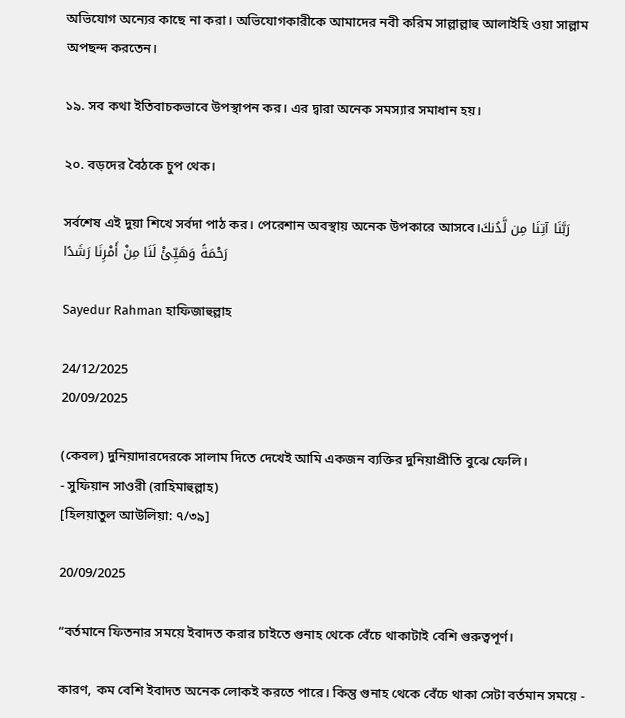অভিযোগ অন্যের কাছে না করা। অভিযোগকারীকে আমাদের নবী করিম সাল্লাল্লাহু আলাইহি ওয়া সাল্লাম অপছন্দ করতেন।

১৯. সব কথা ইতিবাচকভাবে উপস্থাপন কর। এর দ্বারা অনেক সমস্যার সমাধান হয়।

২০. বড়দের বৈঠকে চুপ থেক।

সর্বশেষ এই দুয়া শিখে সর্বদা পাঠ কর। পেরেশান অবস্থায় অনেক উপকারে আসবে।رَبَّنَا آتِنَا مِن لَّدُنكَ رَحْمَةً وَهَيِّئْ لَنَا مِنْ أَمْرِنَا رَشَدًا

Sayedur Rahman হাফিজাহুল্লাহ

24/12/2025
20/09/2025

(কেবল) দুনিয়াদারদেরকে সালাম দিতে দেখেই আমি একজন ব্যক্তির দুনিয়াপ্রীতি বুঝে ফেলি।
- সুফিয়ান সাওরী (রাহিমাহুল্লাহ)
[হিলয়াতুল আউলিয়া: ৭/৩৯]

20/09/2025

“বর্তমানে ফিতনার সময়ে ইবাদত করার চাইতে গুনাহ থেকে বেঁচে থাকাটাই বেশি গুরুত্বপূর্ণ।

কারণ, কম বেশি ইবাদত অনেক লোকই করতে পারে। কিন্তু গুনাহ থেকে বেঁচে থাকা সেটা বর্তমান সময়ে -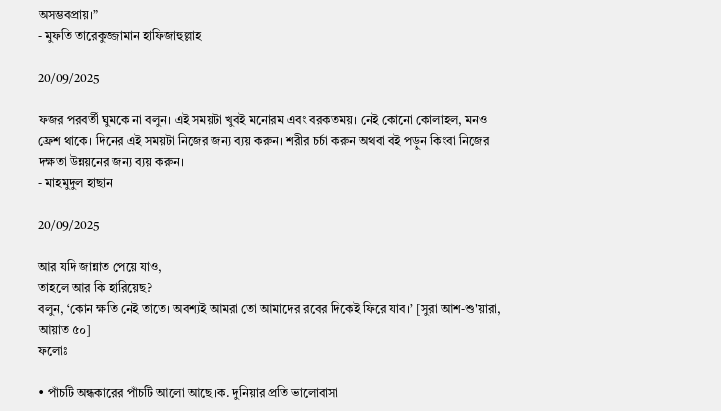অসম্ভবপ্রায়।”
- মুফতি তারেকুজ্জামান হাফিজাহুল্লাহ

20/09/2025

ফজর পরবর্তী ঘুমকে না বলুন। এই সময়টা খুবই মনোরম এবং বরকতময়। নেই কোনো কোলাহল, মনও ফ্রেশ থাকে। দিনের এই সময়টা নিজের জন্য ব্যয় করুন। শরীর চর্চা করুন অথবা বই পড়ুন কিংবা নিজের দক্ষতা উন্নয়নের জন্য ব্যয় করুন।
- মাহমুদুল হাছান

20/09/2025

আর যদি জান্নাত পেয়ে যাও,
তাহলে আর কি হারিয়েছ?
বলুন, ‘কোন ক্ষতি নেই তাতে। অবশ্যই আমরা তো আমাদের রবের দিকেই ফিরে যাব।’ [সুরা আশ-শু'য়ারা, আয়াত ৫০]
ফলোঃ

• পাঁচটি অন্ধকারের পাঁচটি আলো আছে।ক. দুনিয়ার প্রতি ভালোবাসা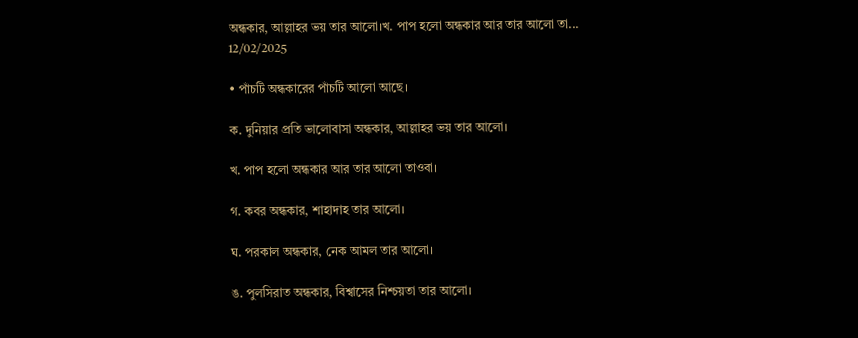অন্ধকার, আল্লাহর ভয় তার আলো।খ. পাপ হলো অন্ধকার আর তার আলো তা...
12/02/2025

• পাঁচটি অন্ধকারের পাঁচটি আলো আছে।

ক. দুনিয়ার প্রতি ভালোবাসা অন্ধকার, আল্লাহর ভয় তার আলো।

খ. পাপ হলো অন্ধকার আর তার আলো তাওবা।

গ. কবর অন্ধকার, শাহাদাহ তার আলো।

ঘ. পরকাল অন্ধকার, নেক আমল তার আলো।

ঙ. পুলসিরাত অন্ধকার, বিশ্বাসের নিশ্চয়তা তার আলো।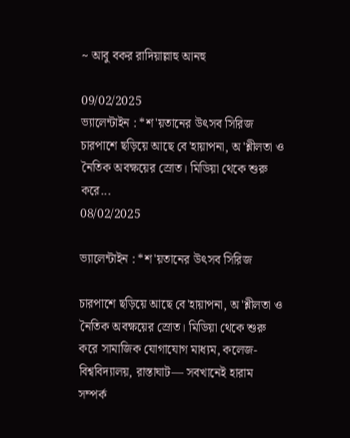~ আবু বকর রাদিয়াল্লাহু আনহু

09/02/2025
ভ্যালেন্টাইন : *শ'য়তানের উৎসব সিরিজ চারপাশে ছড়িয়ে আছে বে'হায়াপনা, অ'শ্লীলতা ও নৈতিক অবক্ষয়ের স্রোত। মিডিয়া থেকে শুরু করে...
08/02/2025

ভ্যালেন্টাইন : *শ'য়তানের উৎসব সিরিজ

চারপাশে ছড়িয়ে আছে বে'হায়াপনা, অ'শ্লীলতা ও নৈতিক অবক্ষয়ের স্রোত। মিডিয়া থেকে শুরু করে সামাজিক যোগাযোগ মাধ্যম, কলেজ-বিশ্ববিদ্যালয়, রাস্তাঘাট— সবখানেই হারাম সম্পর্ক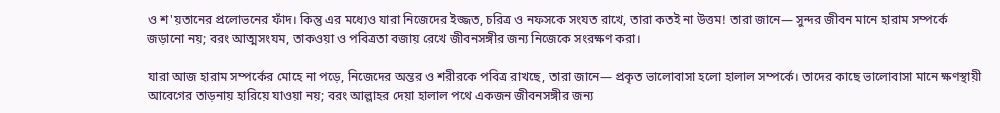ও শ'য়তানের প্রলোভনের ফাঁদ। কিন্তু এর মধ্যেও যারা নিজেদের ইজ্জত, চরিত্র ও নফসকে সংযত রাখে, তারা কতই না উত্তম! তারা জানে— সুন্দর জীবন মানে হারাম সম্পর্কে জড়ানো নয়; বরং আত্মসংযম, তাকওয়া ও পবিত্রতা বজায় রেখে জীবনসঙ্গীর জন্য নিজেকে সংরক্ষণ করা।

যারা আজ হারাম সম্পর্কের মোহে না পড়ে, নিজেদের অন্তর ও শরীরকে পবিত্র রাখছে, তারা জানে— প্রকৃত ভালোবাসা হলো হালাল সম্পর্কে। তাদের কাছে ভালোবাসা মানে ক্ষণস্থায়ী আবেগের তাড়নায় হারিয়ে যাওয়া নয়; বরং আল্লাহর দেয়া হালাল পথে একজন জীবনসঙ্গীর জন্য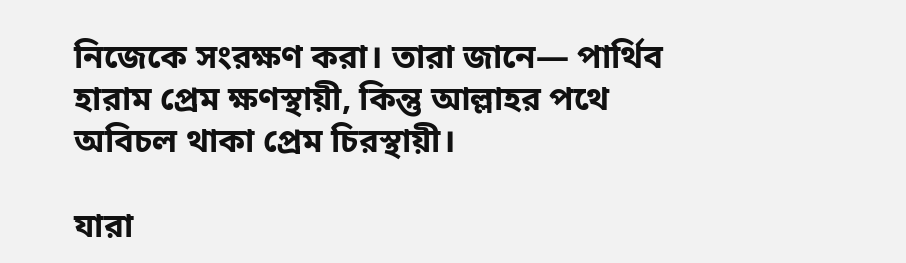নিজেকে সংরক্ষণ করা। তারা জানে— পার্থিব হারাম প্রেম ক্ষণস্থায়ী, কিন্তু আল্লাহর পথে অবিচল থাকা প্রেম চিরস্থায়ী।

যারা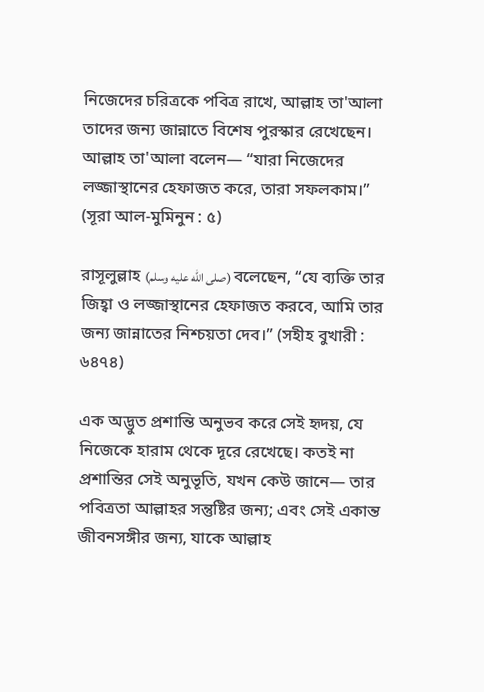নিজেদের চরিত্রকে পবিত্র রাখে, আল্লাহ তা'আলা তাদের জন্য জান্নাতে বিশেষ পুরস্কার রেখেছেন। আল্লাহ তা'আলা বলেন— “যারা নিজেদের লজ্জাস্থানের হেফাজত করে, তারা সফলকাম।” (সূরা আল-মুমিনুন : ৫)

রাসূলুল্লাহ (صلى الله عليه وسلم) বলেছেন, “যে ব্যক্তি তার জিহ্বা ও লজ্জাস্থানের হেফাজত করবে, আমি তার জন্য জান্নাতের নিশ্চয়তা দেব।” (সহীহ বুখারী : ৬৪৭৪)

এক অদ্ভুত প্রশান্তি অনুভব করে সেই হৃদয়, যে নিজেকে হারাম থেকে দূরে রেখেছে। কতই না প্রশান্তির সেই অনুভূতি, যখন কেউ জানে— তার পবিত্রতা আল্লাহর সন্তুষ্টির জন্য; এবং সেই একান্ত জীবনসঙ্গীর জন্য, যাকে আল্লাহ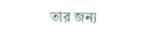তার জন্য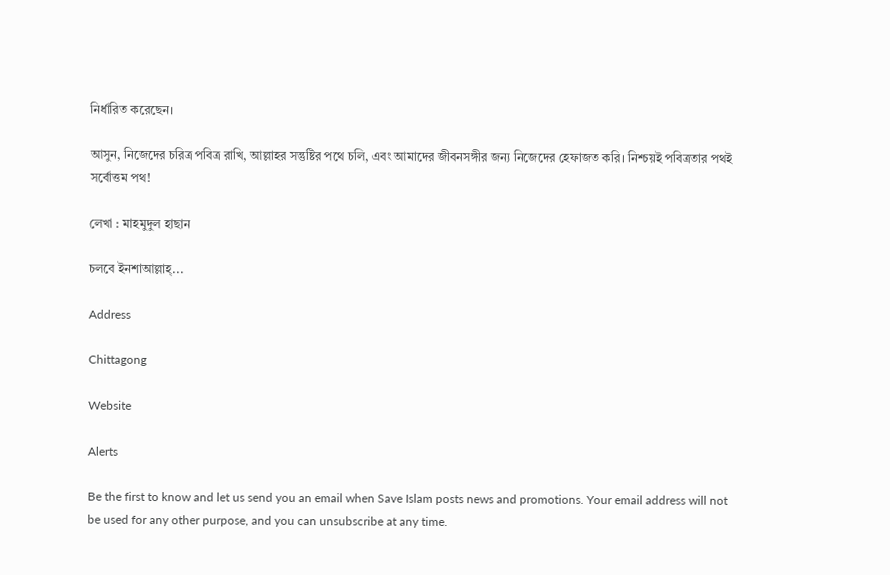নির্ধারিত করেছেন।

আসুন, নিজেদের চরিত্র পবিত্র রাখি, আল্লাহর সন্তুষ্টির পথে চলি, এবং আমাদের জীবনসঙ্গীর জন্য নিজেদের হেফাজত করি। নিশ্চয়ই পবিত্রতার পথই সর্বোত্তম পথ!

লেখা : মাহমুদুল হাছান

চলবে ইনশাআল্লাহ্...

Address

Chittagong

Website

Alerts

Be the first to know and let us send you an email when Save Islam posts news and promotions. Your email address will not be used for any other purpose, and you can unsubscribe at any time.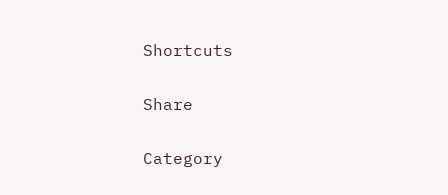Shortcuts

Share

Category